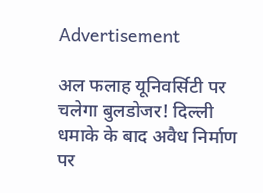Advertisement

अल फलाह यूनिवर्सिटी पर चलेगा बुलडोजर! दिल्ली धमाके के बाद अवैध निर्माण पर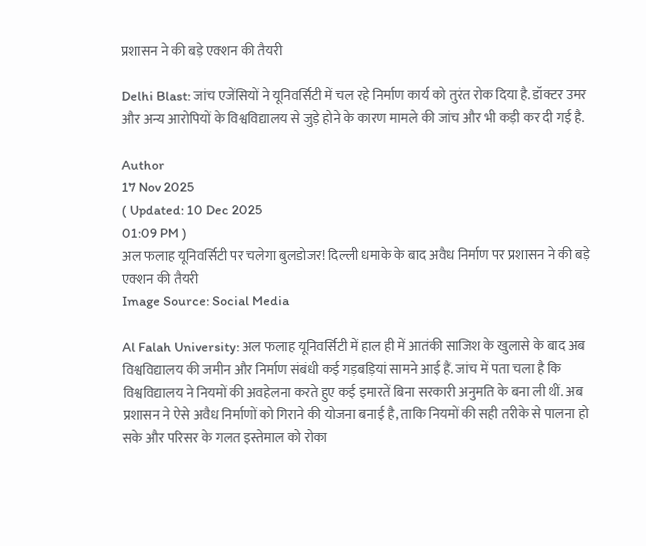प्रशासन ने की बड़े एक्शन की तैयरी

Delhi Blast: जांच एजेंसियों ने यूनिवर्सिटी में चल रहे निर्माण कार्य को तुरंत रोक दिया है. डॉक्टर उमर और अन्य आरोपियों के विश्वविद्यालय से जुड़े होने के कारण मामले की जांच और भी कड़ी कर दी गई है.

Author
17 Nov 2025
( Updated: 10 Dec 2025
01:09 PM )
अल फलाह यूनिवर्सिटी पर चलेगा बुलडोजर! दिल्ली धमाके के बाद अवैध निर्माण पर प्रशासन ने की बड़े एक्शन की तैयरी
Image Source: Social Media

Al Falah University: अल फलाह यूनिवर्सिटी में हाल ही में आतंकी साजिश के खुलासे के बाद अब विश्वविद्यालय की जमीन और निर्माण संबंधी कई गड़बड़ियां सामने आई हैं. जांच में पता चला है कि विश्वविद्यालय ने नियमों की अवहेलना करते हुए कई इमारतें बिना सरकारी अनुमति के बना ली थीं. अब प्रशासन ने ऐसे अवैध निर्माणों को गिराने की योजना बनाई है, ताकि नियमों की सही तरीके से पालना हो सके और परिसर के गलत इस्तेमाल को रोका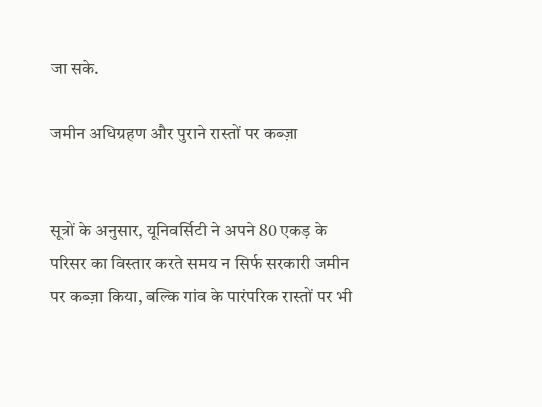जा सके.

जमीन अधिग्रहण और पुराने रास्तों पर कब्ज़ा


सूत्रों के अनुसार, यूनिवर्सिटी ने अपने 80 एकड़ के परिसर का विस्तार करते समय न सिर्फ सरकारी जमीन पर कब्ज़ा किया, बल्कि गांव के पारंपरिक रास्तों पर भी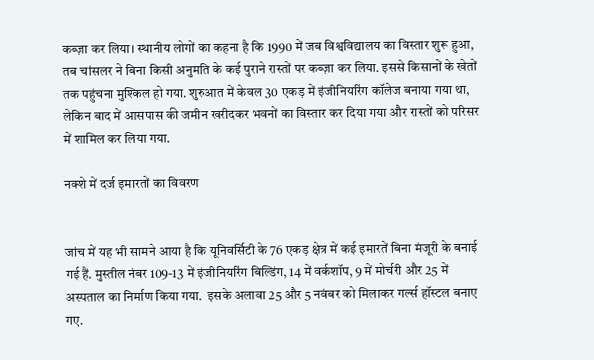कब्ज़ा कर लिया। स्थानीय लोगों का कहना है कि 1990 में जब विश्वविद्यालय का विस्तार शुरू हुआ, तब चांसलर ने बिना किसी अनुमति के कई पुराने रास्तों पर कब्ज़ा कर लिया. इससे किसानों के खेतों तक पहुंचना मुश्किल हो गया. शुरुआत में केवल 30 एकड़ में इंजीनियरिंग कॉलेज बनाया गया था, लेकिन बाद में आसपास की जमीन खरीदकर भवनों का विस्तार कर दिया गया और रास्तों को परिसर में शामिल कर लिया गया.

नक्शे में दर्ज इमारतों का विवरण


जांच में यह भी सामने आया है कि यूनिवर्सिटी के 76 एकड़ क्षेत्र में कई इमारतें बिना मंजूरी के बनाई गई हैं. मुस्तील नंबर 109-13 में इंजीनियरिंग बिल्डिंग, 14 में वर्कशॉप, 9 में मोर्चरी और 25 में अस्पताल का निर्माण किया गया.  इसके अलावा 25 और 5 नवंबर को मिलाकर गर्ल्स हॉस्टल बनाए गए.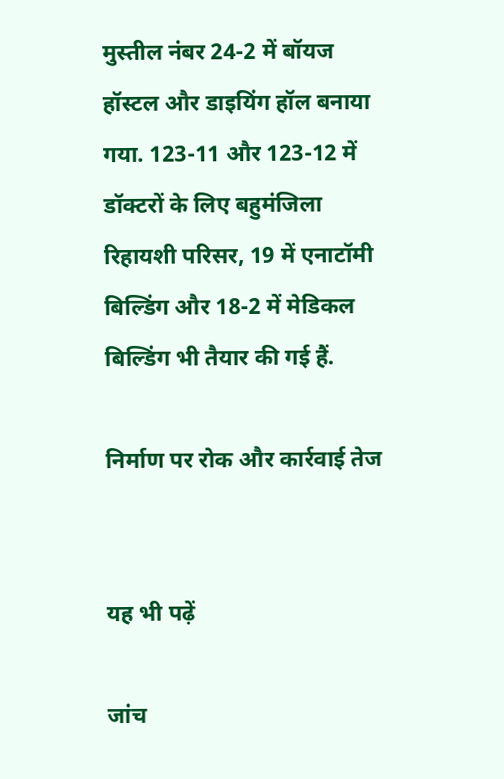मुस्तील नंबर 24-2 में बॉयज हॉस्टल और डाइयिंग हॉल बनाया गया. 123-11 और 123-12 में डॉक्टरों के लिए बहुमंजिला रिहायशी परिसर, 19 में एनाटॉमी बिल्डिंग और 18-2 में मेडिकल बिल्डिंग भी तैयार की गई हैं.

निर्माण पर रोक और कार्रवाई तेज


यह भी पढ़ें

जांच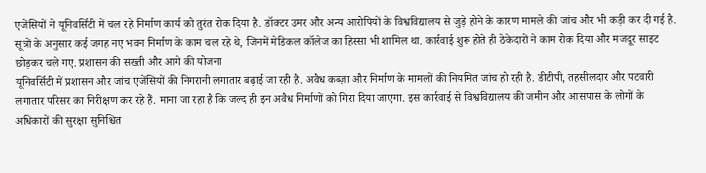एजेंसियों ने यूनिवर्सिटी में चल रहे निर्माण कार्य को तुरंत रोक दिया है. डॉक्टर उमर और अन्य आरोपियों के विश्वविद्यालय से जुड़े होने के कारण मामले की जांच और भी कड़ी कर दी गई है. सूत्रों के अनुसार कई जगह नए भवन निर्माण के काम चल रहे थे, जिनमें मेडिकल कॉलेज का हिस्सा भी शामिल था. कार्रवाई शुरू होते ही ठेकेदारों ने काम रोक दिया और मजदूर साइट छोड़कर चले गए. प्रशासन की सख्ती और आगे की योजना
यूनिवर्सिटी में प्रशासन और जांच एजेंसियों की निगरानी लगातार बढ़ाई जा रही है. अवैध कब्ज़ा और निर्माण के मामलों की नियमित जांच हो रही है. डीटीपी, तहसीलदार और पटवारी लगातार परिसर का निरीक्षण कर रहे हैं. माना जा रहा है कि जल्द ही इन अवैध निर्माणों को गिरा दिया जाएगा. इस कार्रवाई से विश्वविद्यालय की जमीन और आसपास के लोगों के अधिकारों की सुरक्षा सुनिश्चित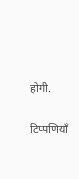होगी.

टिप्पणियाँ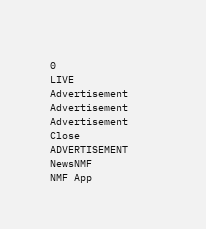0
LIVE
Advertisement
Advertisement
Advertisement
Close
ADVERTISEMENT
NewsNMF
NMF App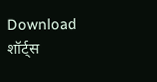Download
शॉर्ट्स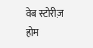वेब स्टोरीज़
होम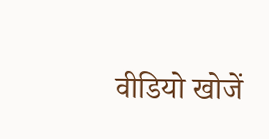वीडियो खोजें